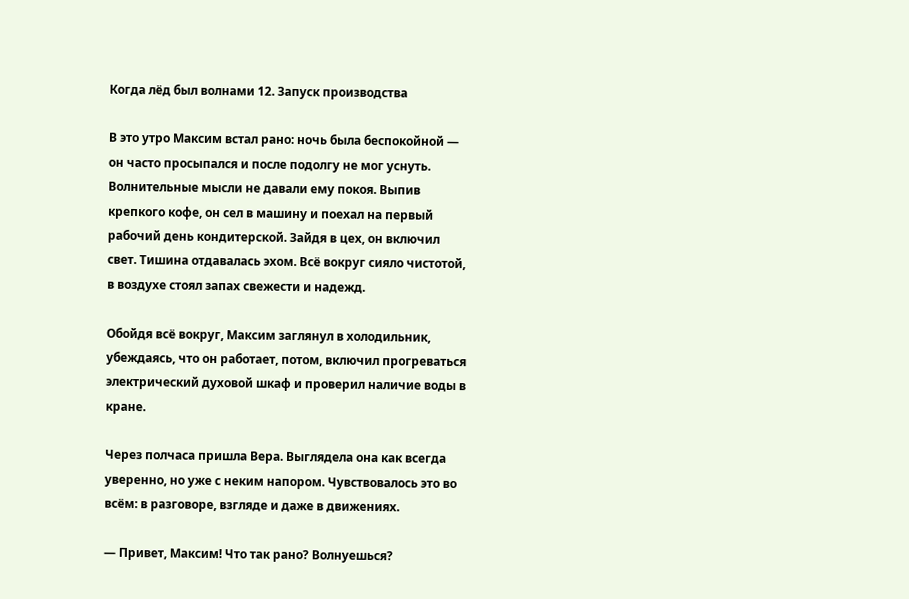Когда лёд был волнами 12. Запуск производства

В это утро Максим встал рано: ночь была беспокойной — он часто просыпался и после подолгу не мог уснуть. Волнительные мысли не давали ему покоя. Выпив крепкого кофе, он сел в машину и поехал на первый рабочий день кондитерской. Зайдя в цех, он включил свет. Тишина отдавалась эхом. Всё вокруг сияло чистотой, в воздухе стоял запах свежести и надежд.

Обойдя всё вокруг, Максим заглянул в холодильник, убеждаясь, что он работает, потом, включил прогреваться электрический духовой шкаф и проверил наличие воды в кране.

Через полчаса пришла Вера. Выглядела она как всегда уверенно, но уже с неким напором. Чувствовалось это во всём: в разговоре, взгляде и даже в движениях.

— Привет, Максим! Что так рано? Волнуешься?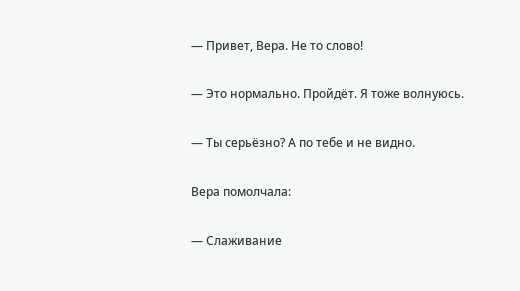— Привет, Вера. Не то слово!

— Это нормально. Пройдёт. Я тоже волнуюсь.

— Ты серьёзно? А по тебе и не видно.

Вера помолчала:

— Слаживание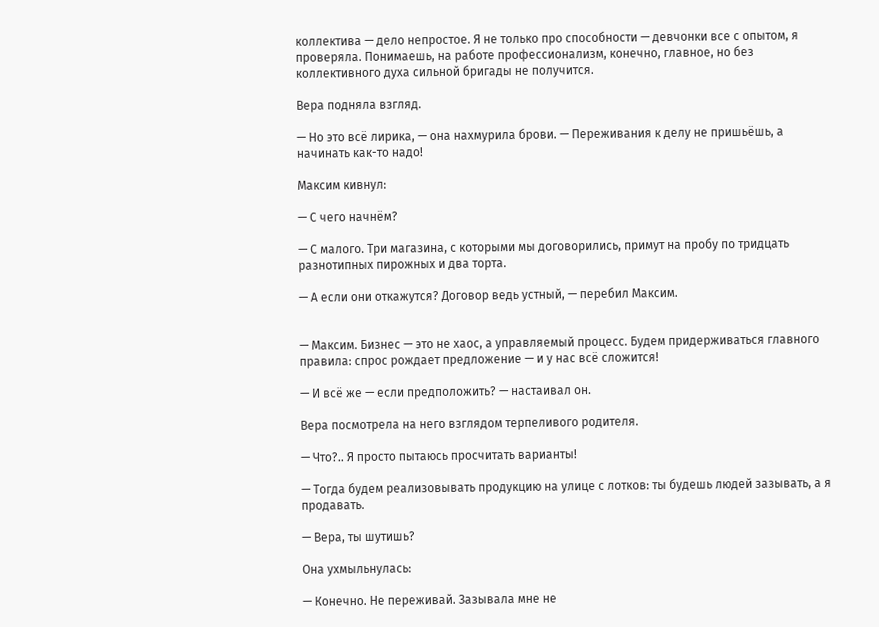коллектива — дело непростое. Я не только про способности — девчонки все с опытом, я проверяла. Понимаешь, на работе профессионализм, конечно, главное, но без коллективного духа сильной бригады не получится.

Вера подняла взгляд.

— Но это всё лирика, — она нахмурила брови. — Переживания к делу не пришьёшь, а начинать как-то надо!

Максим кивнул:

— С чего начнём?

— С малого. Три магазина, с которыми мы договорились, примут на пробу по тридцать разнотипных пирожных и два торта.

— А если они откажутся? Договор ведь устный, — перебил Максим.


— Максим. Бизнес — это не хаос, а управляемый процесс. Будем придерживаться главного правила: спрос рождает предложение — и у нас всё сложится!

— И всё же — если предположить? — настаивал он.

Вера посмотрела на него взглядом терпеливого родителя.

— Что?.. Я просто пытаюсь просчитать варианты!

— Тогда будем реализовывать продукцию на улице с лотков: ты будешь людей зазывать, а я продавать.

— Вера, ты шутишь?

Она ухмыльнулась:

— Конечно. Не переживай. Зазывала мне не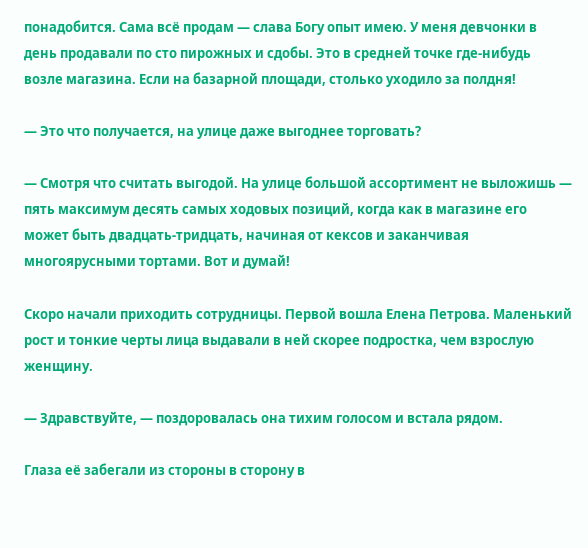понадобится. Сама всё продам — слава Богу опыт имею. У меня девчонки в день продавали по сто пирожных и сдобы. Это в средней точке где-нибудь возле магазина. Если на базарной площади, столько уходило за полдня!

— Это что получается, на улице даже выгоднее торговать?

— Смотря что считать выгодой. На улице большой ассортимент не выложишь — пять максимум десять самых ходовых позиций, когда как в магазине его может быть двадцать-тридцать, начиная от кексов и заканчивая многоярусными тортами. Вот и думай!

Скоро начали приходить сотрудницы. Первой вошла Елена Петрова. Маленький рост и тонкие черты лица выдавали в ней скорее подростка, чем взрослую женщину.

— Здравствуйте, — поздоровалась она тихим голосом и встала рядом.

Глаза её забегали из стороны в сторону в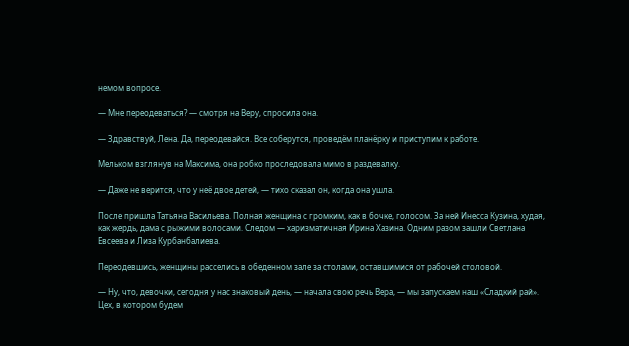немом вопросе.

— Мне переодеваться? — смотря на Веру, спросила она.

— Здравствуй, Лена. Да, переодевайся. Все соберутся, проведём планёрку и приступим к работе.

Мельком взглянув на Максима, она робко проследовала мимо в раздевалку.

— Даже не верится, что у неё двое детей, — тихо сказал он, когда она ушла.

После пришла Татьяна Васильева. Полная женщина с громким, как в бочке, голосом. За ней Инесса Кузина, худая, как жердь, дама с рыжими волосами. Следом — харизматичная Ирина Хазина. Одним разом зашли Светлана Евсеева и Лиза Курбанбалиева.

Переодевшись, женщины расселись в обеденном зале за столами, оставшимися от рабочей столовой.

— Ну, что, девочки, сегодня у нас знаковый день, — начала свою речь Вера, — мы запускаем наш «Сладкий рай». Цех, в котором будем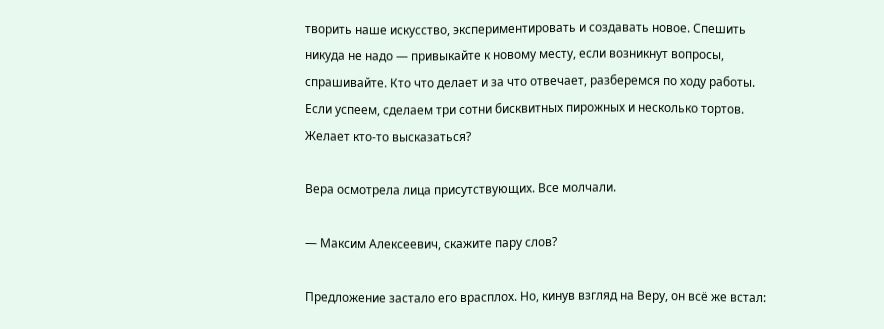творить наше искусство, экспериментировать и создавать новое. Спешить никуда не надо — привыкайте к новому месту, если возникнут вопросы, спрашивайте. Кто что делает и за что отвечает, разберемся по ходу работы. Если успеем, сделаем три сотни бисквитных пирожных и несколько тортов. Желает кто-то высказаться?

Вера осмотрела лица присутствующих. Все молчали.

— Максим Алексеевич, скажите пару слов?

Предложение застало его врасплох. Но, кинув взгляд на Веру, он всё же встал: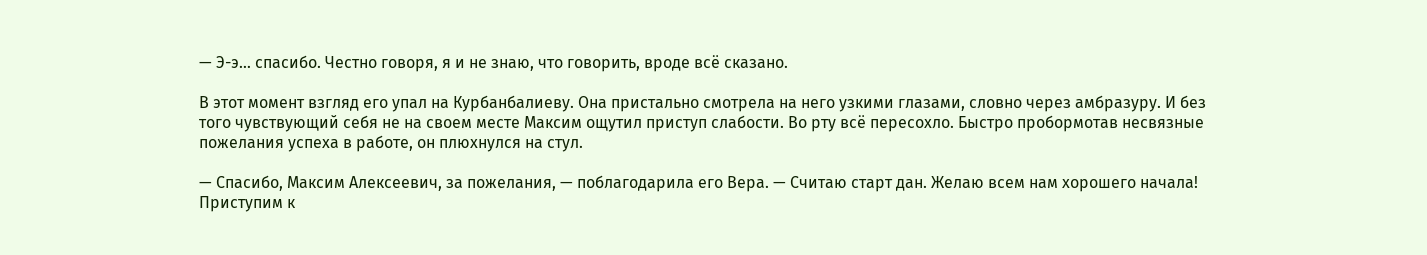— Э-э… спасибо. Честно говоря, я и не знаю, что говорить, вроде всё сказано.

В этот момент взгляд его упал на Курбанбалиеву. Она пристально смотрела на него узкими глазами, словно через амбразуру. И без того чувствующий себя не на своем месте Максим ощутил приступ слабости. Во рту всё пересохло. Быстро пробормотав несвязные пожелания успеха в работе, он плюхнулся на стул.

— Спасибо, Максим Алексеевич, за пожелания, — поблагодарила его Вера. — Считаю старт дан. Желаю всем нам хорошего начала! Приступим к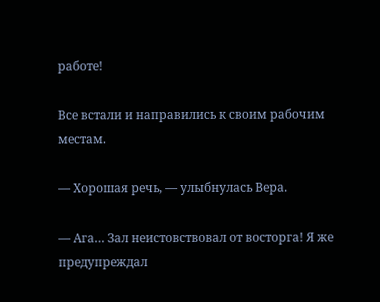работе!

Все встали и направились к своим рабочим местам.

— Хорошая речь, — улыбнулась Вера.

— Ага… Зал неистовствовал от восторга! Я же предупреждал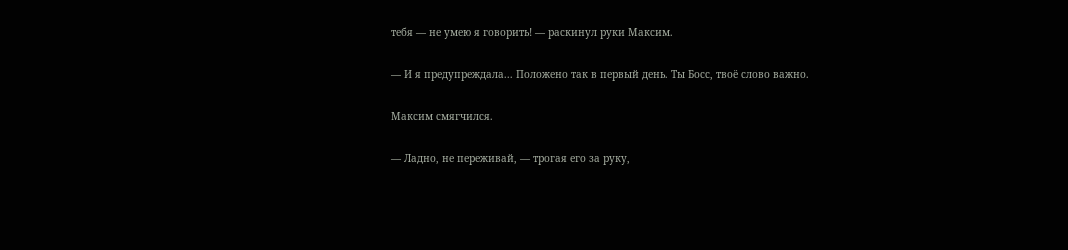тебя — не умею я говорить! — раскинул руки Максим.

— И я предупреждала... Положено так в первый день. Ты Босс, твоё слово важно.

Максим смягчился.

— Ладно, не переживай, — трогая его за руку,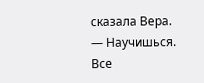сказала Вера. — Научишься. Все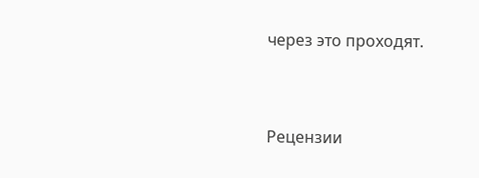через это проходят.


Рецензии